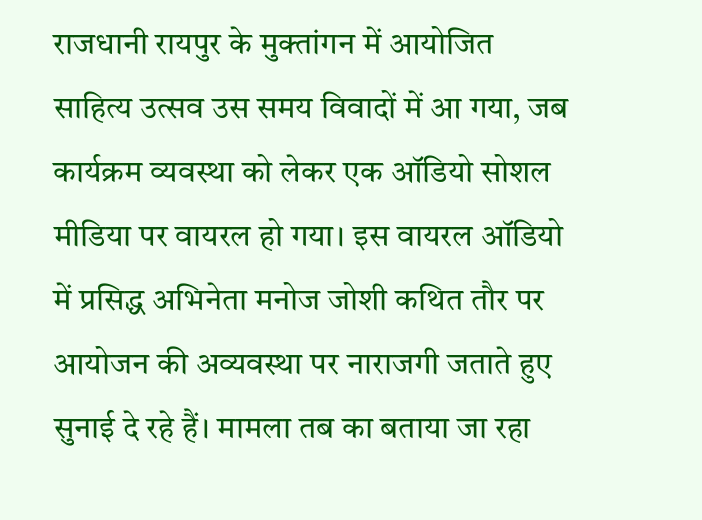राजधानी रायपुर के मुक्तांगन में आयोजित साहित्य उत्सव उस समय विवादों में आ गया, जब कार्यक्रम व्यवस्था को लेकर एक ऑडियो सोशल मीडिया पर वायरल हो गया। इस वायरल ऑडियो में प्रसिद्ध अभिनेता मनोज जोशी कथित तौर पर आयोजन की अव्यवस्था पर नाराजगी जताते हुए सुनाई दे रहे हैं। मामला तब का बताया जा रहा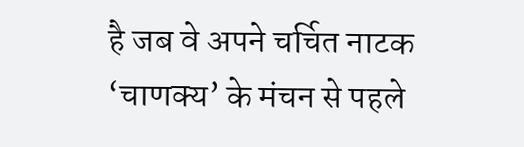है जब वे अपने चर्चित नाटक ‘चाणक्य’ के मंचन से पहले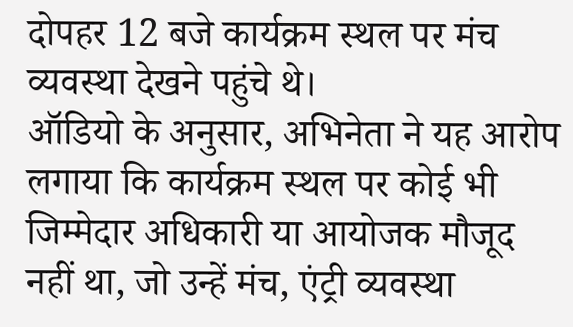दोपहर 12 बजे कार्यक्रम स्थल पर मंच व्यवस्था देखने पहुंचे थे।
ऑडियो के अनुसार, अभिनेता ने यह आरोप लगाया कि कार्यक्रम स्थल पर कोई भी जिम्मेदार अधिकारी या आयोजक मौजूद नहीं था, जो उन्हें मंच, एंट्री व्यवस्था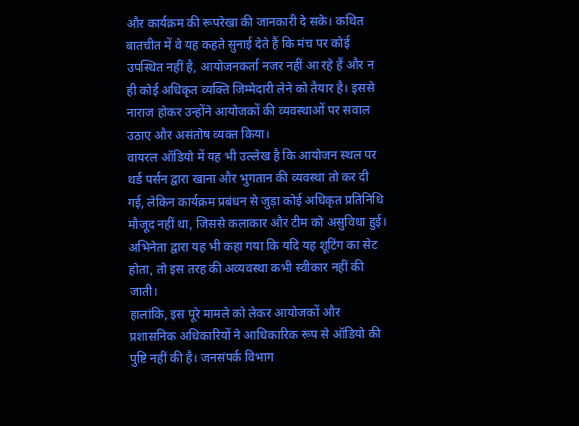और कार्यक्रम की रूपरेखा की जानकारी दे सके। कथित बातचीत में वे यह कहते सुनाई देते हैं कि मंच पर कोई उपस्थित नहीं है, आयोजनकर्ता नजर नहीं आ रहे हैं और न ही कोई अधिकृत व्यक्ति जिम्मेदारी लेने को तैयार है। इससे नाराज होकर उन्होंने आयोजकों की व्यवस्थाओं पर सवाल उठाए और असंतोष व्यक्त किया।
वायरल ऑडियो में यह भी उल्लेख है कि आयोजन स्थल पर थर्ड पर्सन द्वारा खाना और भुगतान की व्यवस्था तो कर दी गई, लेकिन कार्यक्रम प्रबंधन से जुड़ा कोई अधिकृत प्रतिनिधि मौजूद नहीं था, जिससे कलाकार और टीम को असुविधा हुई। अभिनेता द्वारा यह भी कहा गया कि यदि यह शूटिंग का सेट होता, तो इस तरह की अव्यवस्था कभी स्वीकार नहीं की जाती।
हालांकि, इस पूरे मामले को लेकर आयोजकों और प्रशासनिक अधिकारियों ने आधिकारिक रूप से ऑडियो की पुष्टि नहीं की है। जनसंपर्क विभाग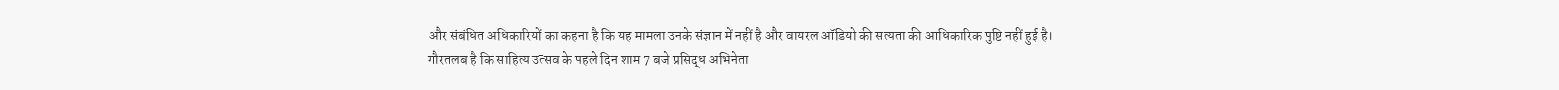और संबंधित अधिकारियों का कहना है कि यह मामला उनके संज्ञान में नहीं है और वायरल ऑडियो की सत्यता की आधिकारिक पुष्टि नहीं हुई है।
गौरतलब है कि साहित्य उत्सव के पहले दिन शाम 7 बजे प्रसिद्ध अभिनेता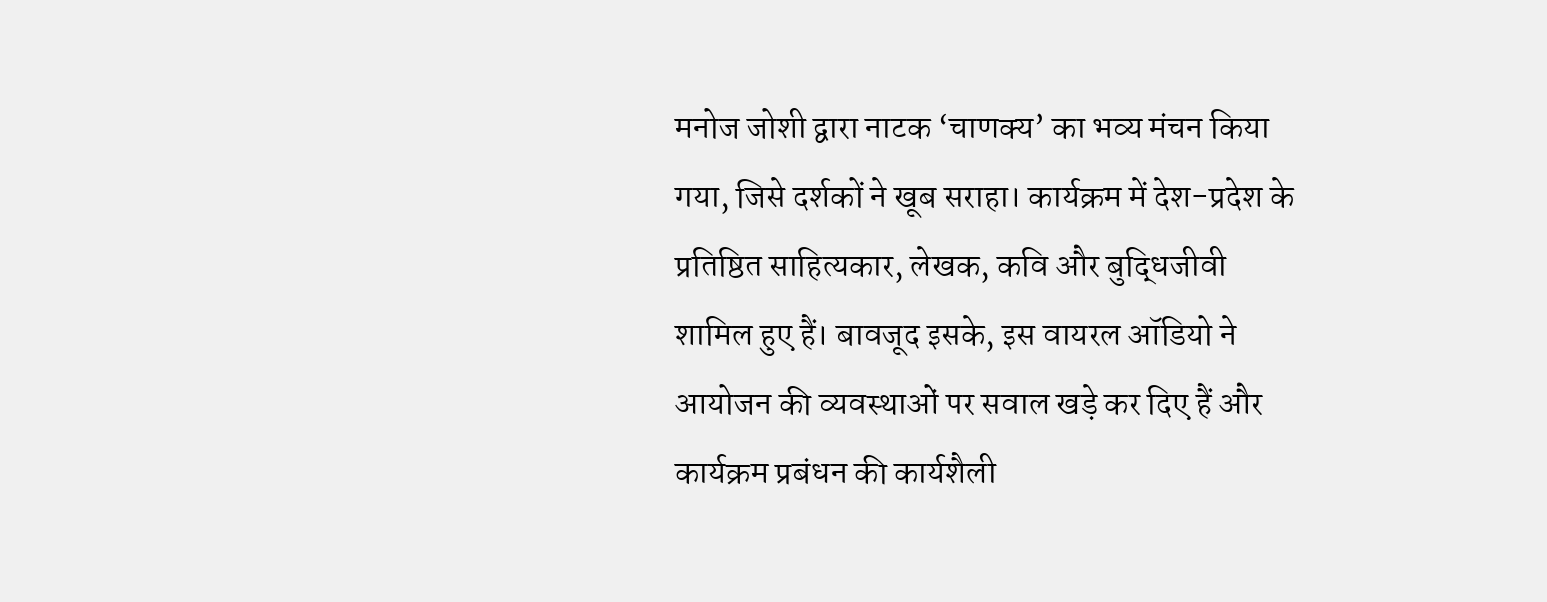मनोज जोशी द्वारा नाटक ‘चाणक्य’ का भव्य मंचन किया गया, जिसे दर्शकों ने खूब सराहा। कार्यक्रम में देश-प्रदेश के प्रतिष्ठित साहित्यकार, लेखक, कवि और बुद्धिजीवी शामिल हुए हैं। बावजूद इसके, इस वायरल ऑडियो ने आयोजन की व्यवस्थाओं पर सवाल खड़े कर दिए हैं और कार्यक्रम प्रबंधन की कार्यशैली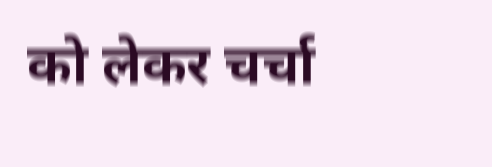को लेकर चर्चा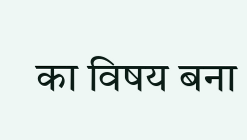का विषय बना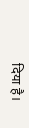दिया है।